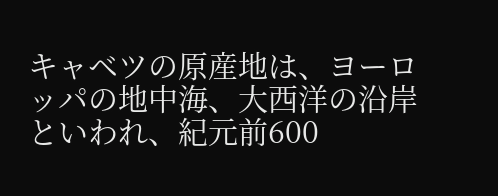キャベツの原産地は、ヨーロッパの地中海、大西洋の沿岸といわれ、紀元前600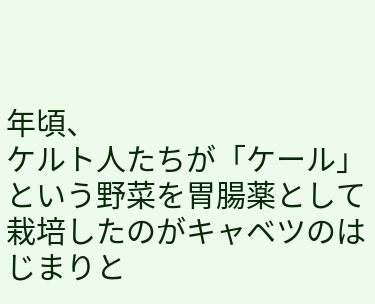年頃、
ケルト人たちが「ケール」という野菜を胃腸薬として栽培したのがキャベツのはじまりと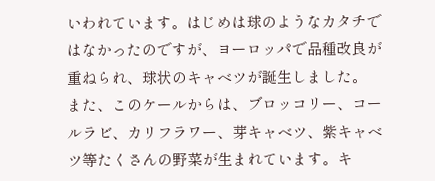いわれています。はじめは球のようなカタチではなかったのですが、ヨーロッパで品種改良が重ねられ、球状のキャベツが誕生しました。
また、このケールからは、ブロッコリー、コールラビ、カリフラワー、芽キャベツ、紫キャベツ等たくさんの野菜が生まれています。キ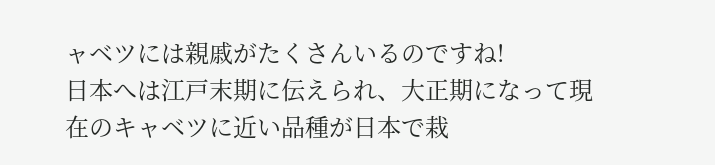ャベツには親戚がたくさんいるのですね!
日本へは江戸末期に伝えられ、大正期になって現在のキャベツに近い品種が日本で栽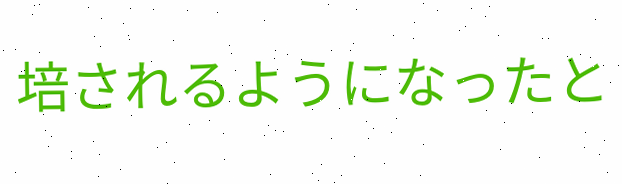培されるようになったと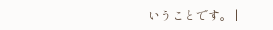いうことです。 |